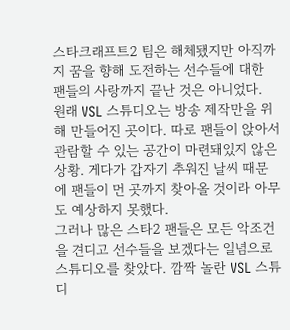스타크래프트2 팀은 해체됐지만 아직까지 꿈을 향해 도전하는 선수들에 대한 팬들의 사랑까지 끝난 것은 아니었다.
원래 VSL 스튜디오는 방송 제작만을 위해 만들어진 곳이다. 따로 팬들이 앉아서 관람할 수 있는 공간이 마련돼있지 않은 상황. 게다가 갑자기 추워진 날씨 때문에 팬들이 먼 곳까지 찾아올 것이라 아무도 예상하지 못했다.
그러나 많은 스타2 팬들은 모든 악조건을 견디고 선수들을 보겠다는 일념으로 스튜디오를 찾았다. 깜짝 놀란 VSL 스튜디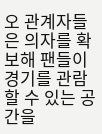오 관계자들은 의자를 확보해 팬들이 경기를 관람할 수 있는 공간을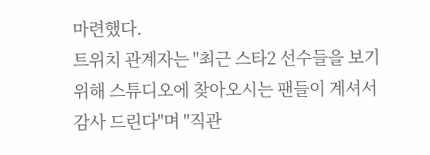마련했다.
트위치 관계자는 "최근 스타2 선수들을 보기 위해 스튜디오에 찾아오시는 팬들이 계셔서 감사 드린다"며 "직관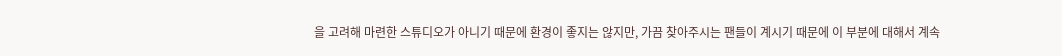을 고려해 마련한 스튜디오가 아니기 때문에 환경이 좋지는 않지만, 가끔 찾아주시는 팬들이 계시기 때문에 이 부분에 대해서 계속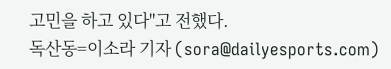고민을 하고 있다"고 전했다.
독산동=이소라 기자 (sora@dailyesports.com)